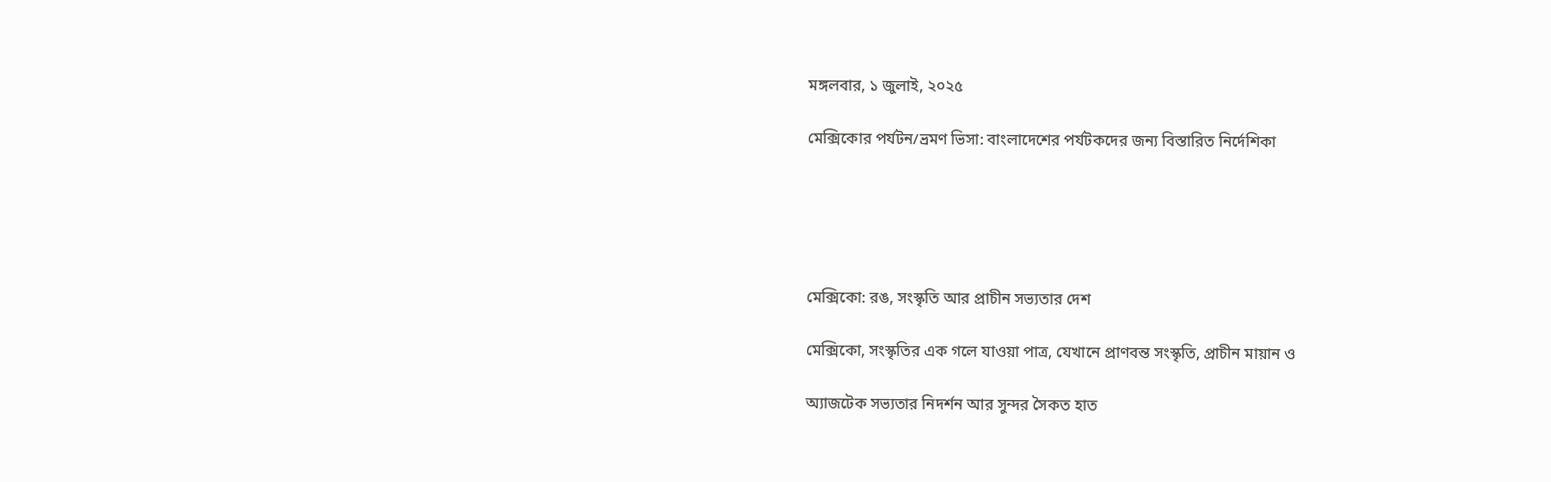মঙ্গলবার, ১ জুলাই, ২০২৫

মেক্সিকোর পর্যটন/ভ্রমণ ভিসা: বাংলাদেশের পর্যটকদের জন্য বিস্তারিত নির্দেশিকা





মেক্সিকো: রঙ, সংস্কৃতি আর প্রাচীন সভ্যতার দেশ

মেক্সিকো, সংস্কৃতির এক গলে যাওয়া পাত্র, যেখানে প্রাণবন্ত সংস্কৃতি, প্রাচীন মায়ান ও

অ্যাজটেক সভ্যতার নিদর্শন আর সুন্দর সৈকত হাত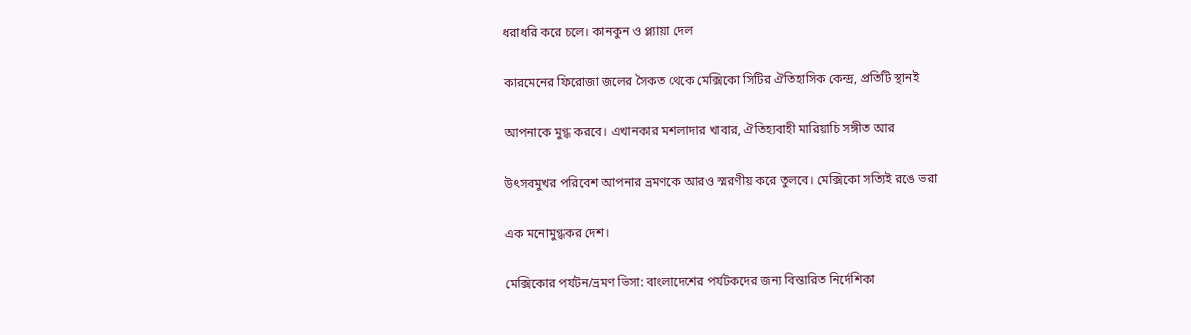ধরাধরি করে চলে। কানকুন ও প্ল্যায়া দেল

কারমেনের ফিরোজা জলের সৈকত থেকে মেক্সিকো সিটির ঐতিহাসিক কেন্দ্র, প্রতিটি স্থানই

আপনাকে মুগ্ধ করবে। এখানকার মশলাদার খাবার, ঐতিহ্যবাহী মারিয়াচি সঙ্গীত আর

উৎসবমুখর পরিবেশ আপনার ভ্রমণকে আরও স্মরণীয় করে তুলবে। মেক্সিকো সত্যিই রঙে ভরা

এক মনোমুগ্ধকর দেশ।

মেক্সিকোর পর্যটন/ভ্রমণ ভিসা: বাংলাদেশের পর্যটকদের জন্য বিস্তারিত নির্দেশিকা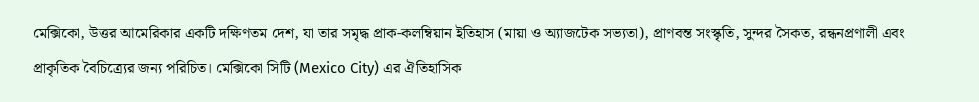মেক্সিকো, উত্তর আমেরিকার একটি দক্ষিণতম দেশ, যা তার সমৃদ্ধ প্রাক-কলম্বিয়ান ইতিহাস (মায়া ও অ্যাজটেক সভ্যতা), প্রাণবন্ত সংস্কৃতি, সুন্দর সৈকত, রন্ধনপ্রণালী এবং প্রাকৃতিক বৈচিত্র্যের জন্য পরিচিত। মেক্সিকো সিটি (Mexico City) এর ঐতিহাসিক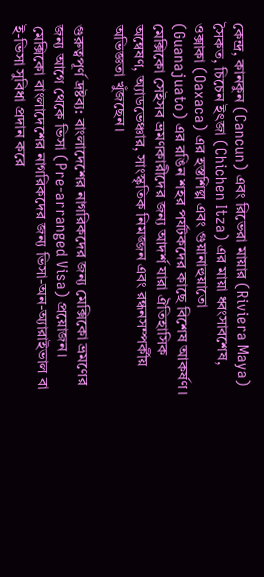কেন্দ্র, কানকুন (Cancun) এবং রিভেরা মায়ার (Riviera Maya) সৈকত, চিচেন ইৎজা (Chichen Itza) এর মায়া ধ্বংসাবশেষ, ওক্সাকা (Oaxaca) এর হস্তশিল্প এবং গুয়ানাহুয়াতো (Guanajuato) এর রঙিন শহর পর্যটকদের কাছে বিশেষ আকর্ষণ। মেক্সিকো সেইসব ভ্রমণকারীদের জন্য আদর্শ যারা ঐতিহাসিক অন্বেষণ, অ্যাডভেঞ্চার, সাংস্কৃতিক নিমজ্জন এবং রন্ধনসম্পর্কীয় অভিজ্ঞতা খুঁজছেন।

গুরুত্বপূর্ণ দ্রষ্টব্য: বাংলাদেশের নাগরিকদের জন্য মেক্সিকো ভ্রমণের জন্য আগে থেকে ভিসা (Pre-arranged Visa) প্রয়োজন। মেক্সিকো বাংলাদেশের নাগরিকদের জন্য ভিসা-অন-অ্যারাইভাল বা ই-ভিসা সুবিধা প্রদান করে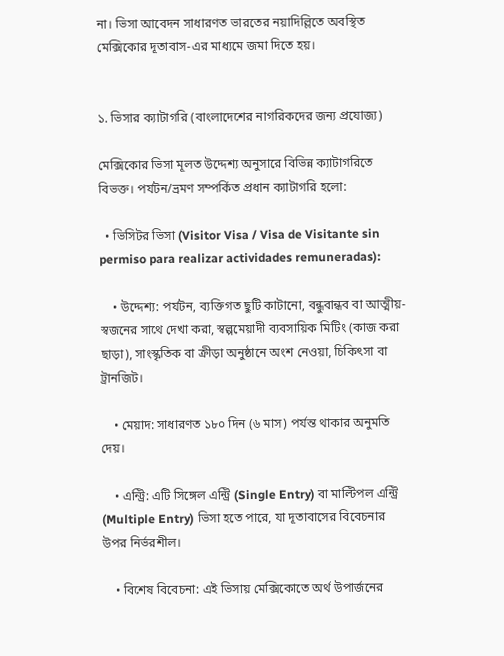না। ভিসা আবেদন সাধারণত ভারতের নয়াদিল্লিতে অবস্থিত মেক্সিকোর দূতাবাস-এর মাধ্যমে জমা দিতে হয়।


১. ভিসার ক্যাটাগরি (বাংলাদেশের নাগরিকদের জন্য প্রযোজ্য)

মেক্সিকোর ভিসা মূলত উদ্দেশ্য অনুসারে বিভিন্ন ক্যাটাগরিতে বিভক্ত। পর্যটন/ভ্রমণ সম্পর্কিত প্রধান ক্যাটাগরি হলো:

  • ভিসিটর ভিসা (Visitor Visa / Visa de Visitante sin permiso para realizar actividades remuneradas):

    • উদ্দেশ্য: পর্যটন, ব্যক্তিগত ছুটি কাটানো, বন্ধুবান্ধব বা আত্মীয়-স্বজনের সাথে দেখা করা, স্বল্পমেয়াদী ব্যবসায়িক মিটিং (কাজ করা ছাড়া), সাংস্কৃতিক বা ক্রীড়া অনুষ্ঠানে অংশ নেওয়া, চিকিৎসা বা ট্রানজিট।

    • মেয়াদ: সাধারণত ১৮০ দিন (৬ মাস) পর্যন্ত থাকার অনুমতি দেয়।

    • এন্ট্রি: এটি সিঙ্গেল এন্ট্রি (Single Entry) বা মাল্টিপল এন্ট্রি (Multiple Entry) ভিসা হতে পারে, যা দূতাবাসের বিবেচনার উপর নির্ভরশীল।

    • বিশেষ বিবেচনা: এই ভিসায় মেক্সিকোতে অর্থ উপার্জনের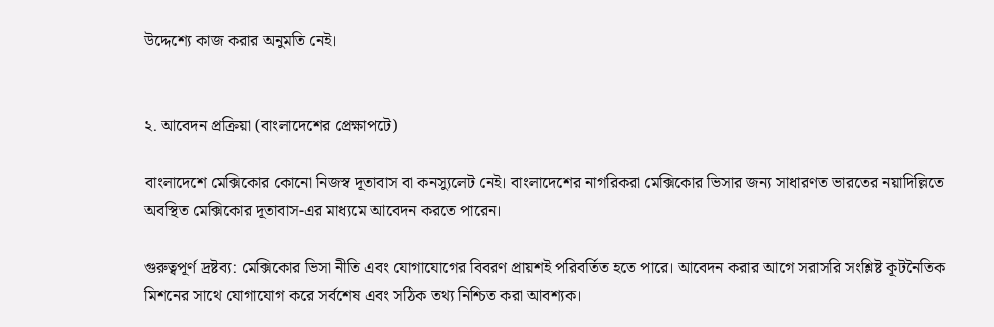উদ্দেশ্যে কাজ করার অনুমতি নেই।


২. আবেদন প্রক্রিয়া (বাংলাদেশের প্রেক্ষাপটে)

বাংলাদেশে মেক্সিকোর কোনো নিজস্ব দূতাবাস বা কনস্যুলেট নেই। বাংলাদেশের নাগরিকরা মেক্সিকোর ভিসার জন্য সাধারণত ভারতের নয়াদিল্লিতে অবস্থিত মেক্সিকোর দূতাবাস-এর মাধ্যমে আবেদন করতে পারেন।

গুরুত্বপূর্ণ দ্রষ্টব্য: মেক্সিকোর ভিসা নীতি এবং যোগাযোগের বিবরণ প্রায়শই পরিবর্তিত হতে পারে। আবেদন করার আগে সরাসরি সংশ্লিষ্ট কূটনৈতিক মিশনের সাথে যোগাযোগ করে সর্বশেষ এবং সঠিক তথ্য নিশ্চিত করা আবশ্যক।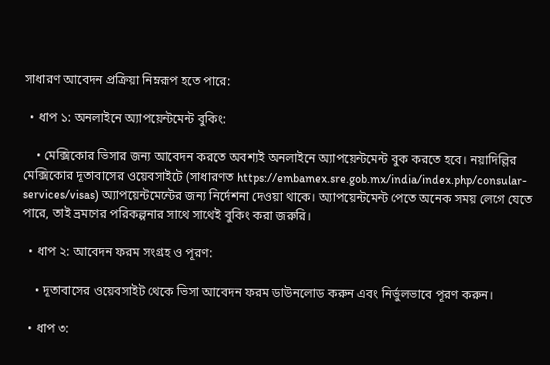সাধারণ আবেদন প্রক্রিয়া নিম্নরূপ হতে পারে:

  • ধাপ ১: অনলাইনে অ্যাপয়েন্টমেন্ট বুকিং:

    • মেক্সিকোর ভিসার জন্য আবেদন করতে অবশ্যই অনলাইনে অ্যাপয়েন্টমেন্ট বুক করতে হবে। নয়াদিল্লির মেক্সিকোর দূতাবাসের ওয়েবসাইটে (সাধারণত https://embamex.sre.gob.mx/india/index.php/consular-services/visas) অ্যাপয়েন্টমেন্টের জন্য নির্দেশনা দেওয়া থাকে। অ্যাপয়েন্টমেন্ট পেতে অনেক সময় লেগে যেতে পারে, তাই ভ্রমণের পরিকল্পনার সাথে সাথেই বুকিং করা জরুরি।

  • ধাপ ২: আবেদন ফরম সংগ্রহ ও পূরণ:

    • দূতাবাসের ওয়েবসাইট থেকে ভিসা আবেদন ফরম ডাউনলোড করুন এবং নির্ভুলভাবে পূরণ করুন।

  • ধাপ ৩: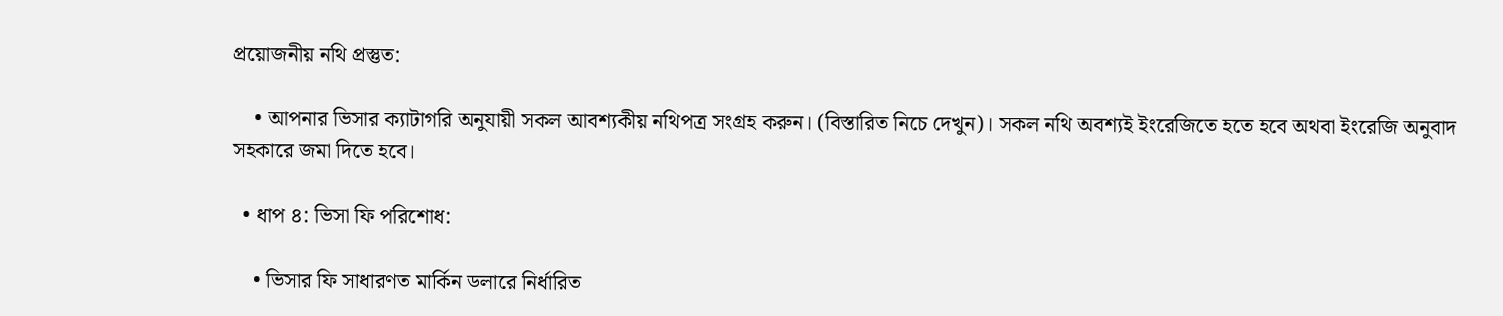প্রয়োজনীয় নথি প্রস্তুত:

    • আপনার ভিসার ক্যাটাগরি অনুযায়ী সকল আবশ্যকীয় নথিপত্র সংগ্রহ করুন। (বিস্তারিত নিচে দেখুন)। সকল নথি অবশ্যই ইংরেজিতে হতে হবে অথবা ইংরেজি অনুবাদ সহকারে জমা দিতে হবে।

  • ধাপ ৪: ভিসা ফি পরিশোধ:

    • ভিসার ফি সাধারণত মার্কিন ডলারে নির্ধারিত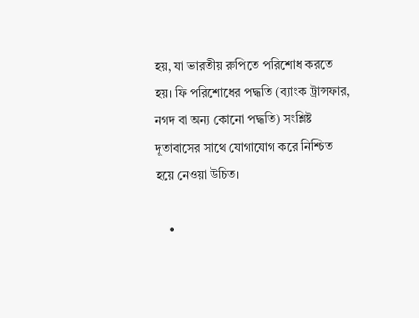হয়, যা ভারতীয় রুপিতে পরিশোধ করতে হয়। ফি পরিশোধের পদ্ধতি (ব্যাংক ট্রান্সফার, নগদ বা অন্য কোনো পদ্ধতি) সংশ্লিষ্ট দূতাবাসের সাথে যোগাযোগ করে নিশ্চিত হয়ে নেওয়া উচিত।

    •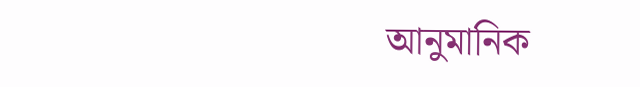আনুমানিক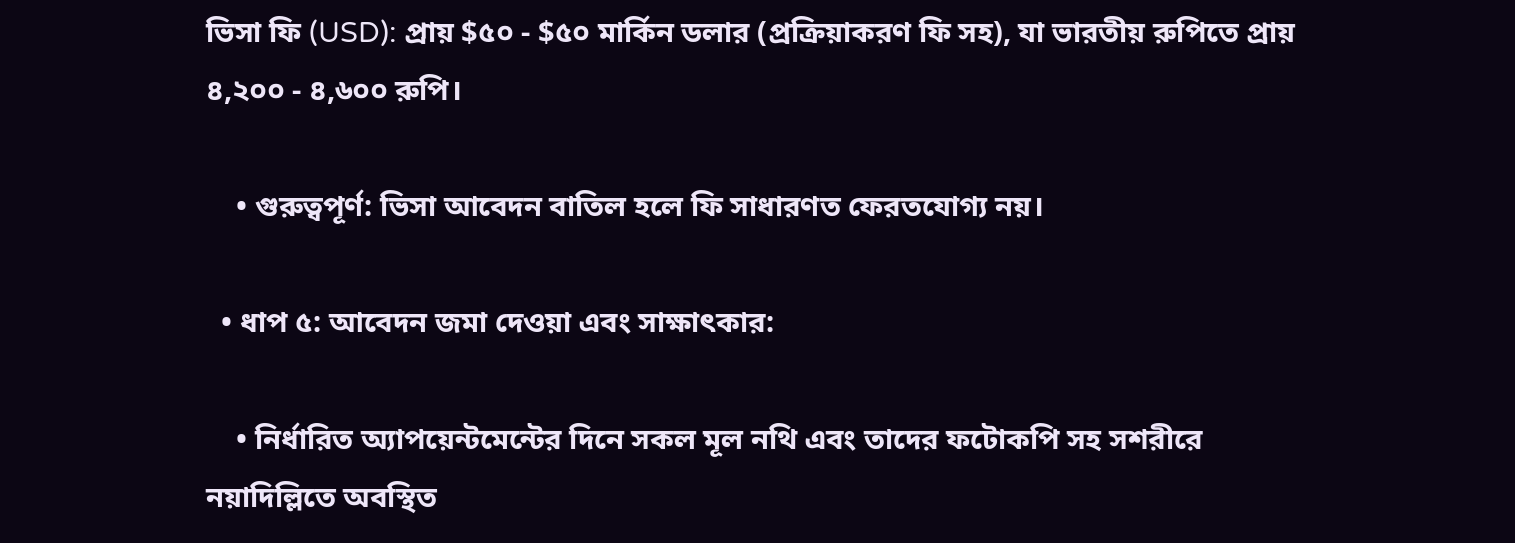ভিসা ফি (USD): প্রায় $৫০ - $৫০ মার্কিন ডলার (প্রক্রিয়াকরণ ফি সহ), যা ভারতীয় রুপিতে প্রায় ৪,২০০ - ৪,৬০০ রুপি।

    • গুরুত্বপূর্ণ: ভিসা আবেদন বাতিল হলে ফি সাধারণত ফেরতযোগ্য নয়।

  • ধাপ ৫: আবেদন জমা দেওয়া এবং সাক্ষাৎকার:

    • নির্ধারিত অ্যাপয়েন্টমেন্টের দিনে সকল মূল নথি এবং তাদের ফটোকপি সহ সশরীরে নয়াদিল্লিতে অবস্থিত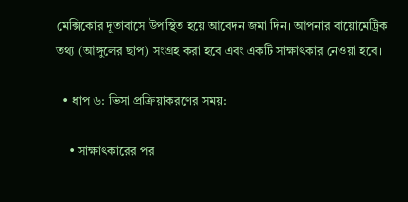মেক্সিকোর দূতাবাসে উপস্থিত হয়ে আবেদন জমা দিন। আপনার বায়োমেট্রিক তথ্য (আঙ্গুলের ছাপ) সংগ্রহ করা হবে এবং একটি সাক্ষাৎকার নেওয়া হবে।

  • ধাপ ৬: ভিসা প্রক্রিয়াকরণের সময়:

    • সাক্ষাৎকারের পর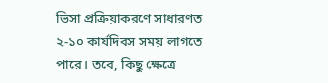ভিসা প্রক্রিয়াকরণে সাধারণত ২-১০ কার্যদিবস সময় লাগতে পারে। তবে, কিছু ক্ষেত্রে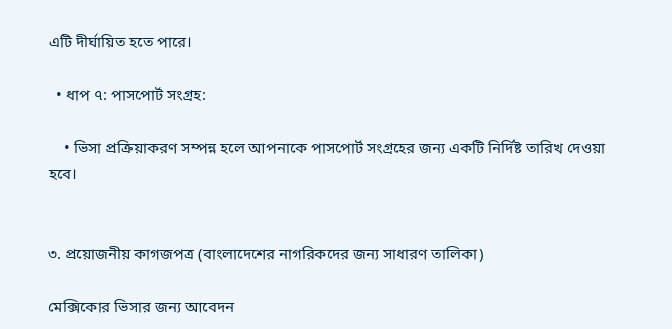এটি দীর্ঘায়িত হতে পারে।

  • ধাপ ৭: পাসপোর্ট সংগ্রহ:

    • ভিসা প্রক্রিয়াকরণ সম্পন্ন হলে আপনাকে পাসপোর্ট সংগ্রহের জন্য একটি নির্দিষ্ট তারিখ দেওয়া হবে।


৩. প্রয়োজনীয় কাগজপত্র (বাংলাদেশের নাগরিকদের জন্য সাধারণ তালিকা)

মেক্সিকোর ভিসার জন্য আবেদন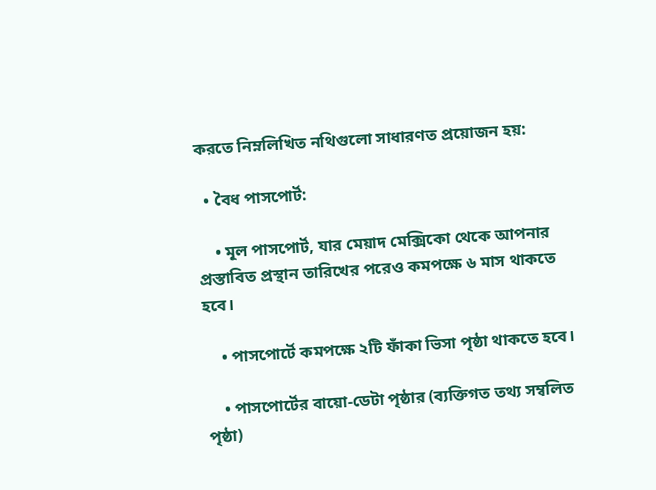করতে নিম্নলিখিত নথিগুলো সাধারণত প্রয়োজন হয়:

  • বৈধ পাসপোর্ট:

    • মূল পাসপোর্ট, যার মেয়াদ মেক্সিকো থেকে আপনার প্রস্তাবিত প্রস্থান তারিখের পরেও কমপক্ষে ৬ মাস থাকতে হবে।

    • পাসপোর্টে কমপক্ষে ২টি ফাঁকা ভিসা পৃষ্ঠা থাকতে হবে।

    • পাসপোর্টের বায়ো-ডেটা পৃষ্ঠার (ব্যক্তিগত তথ্য সম্বলিত পৃষ্ঠা)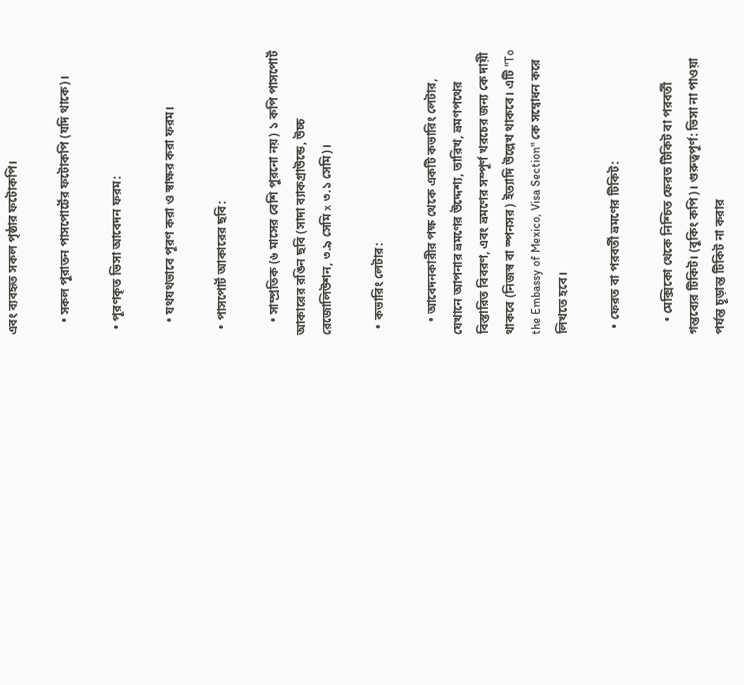এবং ব্যবহৃত সকল পৃষ্ঠার ফটোকপি।

    • সকল পুরাতন পাসপোর্টের ফটোকপি (যদি থাকে)।

  • পূরণকৃত ভিসা আবেদন ফরম:

    • যথযথভাবে পূরণ করা ও স্বাক্ষর করা ফরম।

  • পাসপোর্ট আকারের ছবি:

    • সাম্প্রতিক (৬ মাসের বেশি পুরনো নয়) ১ কপি পাসপোর্ট আকারের রঙিন ছবি (সাদা ব্যাকগ্রাউন্ডে, উচ্চ রেজোলিউশন, ৩.৯ সেমি x ৩.১ সেমি)।

  • কভারিং লেটার:

    • আবেদনকারীর পক্ষ থেকে একটি কভারিং লেটার, যেখানে আপনার ভ্রমণের উদ্দেশ্য, তারিখ, ভ্রমণপথের বিস্তারিত বিবরণ, এবং ভ্রমণের সম্পূর্ণ খরচের জন্য কে দায়ী থাকবে (নিজস্ব বা স্পনসর) ইত্যাদি উল্লেখ থাকবে। এটি "To the Embassy of Mexico, Visa Section" কে সম্বোধন করে লিখতে হবে।

  • ফেরত বা পরবর্তী ভ্রমণের টিকিট:

    • মেক্সিকো থেকে নিশ্চিত ফেরত টিকিট বা পরবর্তী গন্তব্যের টিকিট। (বুকিং কপি)। গুরুত্বপূর্ণ: ভিসা না পাওয়া পর্যন্ত চূড়ান্ত টিকিট না করার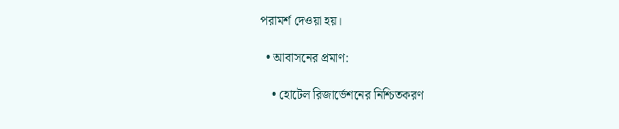পরামর্শ দেওয়া হয়।

  • আবাসনের প্রমাণ:

    • হোটেল রিজার্ভেশনের নিশ্চিতকরণ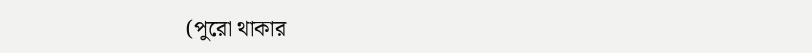(পুরো থাকার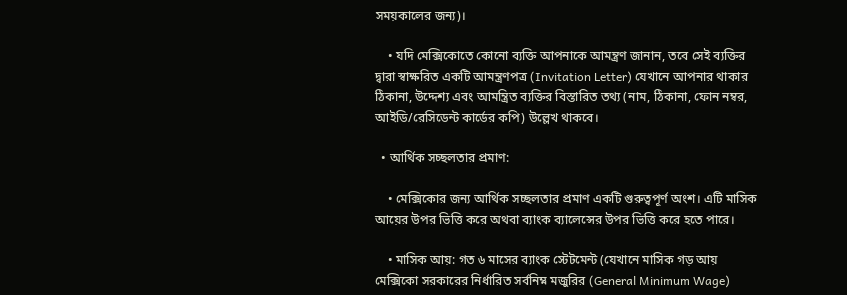সময়কালের জন্য)।

    • যদি মেক্সিকোতে কোনো ব্যক্তি আপনাকে আমন্ত্রণ জানান, তবে সেই ব্যক্তির দ্বারা স্বাক্ষরিত একটি আমন্ত্রণপত্র (Invitation Letter) যেখানে আপনার থাকার ঠিকানা, উদ্দেশ্য এবং আমন্ত্রিত ব্যক্তির বিস্তারিত তথ্য (নাম, ঠিকানা, ফোন নম্বর, আইডি/রেসিডেন্ট কার্ডের কপি) উল্লেখ থাকবে।

  • আর্থিক সচ্ছলতার প্রমাণ:

    • মেক্সিকোর জন্য আর্থিক সচ্ছলতার প্রমাণ একটি গুরুত্বপূর্ণ অংশ। এটি মাসিক আয়ের উপর ভিত্তি করে অথবা ব্যাংক ব্যালেন্সের উপর ভিত্তি করে হতে পারে।

    • মাসিক আয়: গত ৬ মাসের ব্যাংক স্টেটমেন্ট (যেখানে মাসিক গড় আয় মেক্সিকো সরকারের নির্ধারিত সর্বনিম্ন মজুরির (General Minimum Wage)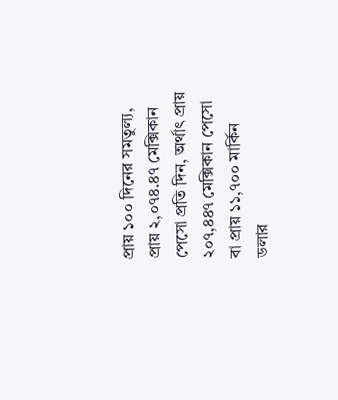প্রায় ১০০ দিনের সমতুল্য, প্রায় ২,০৭৪.৪৭ মেক্সিকান পেসো প্রতি দিন, অর্থাৎ প্রায় ২০৭,৪৪৭ মেক্সিকান পেসো বা প্রায় ১১,৭০০ মার্কিন ডলার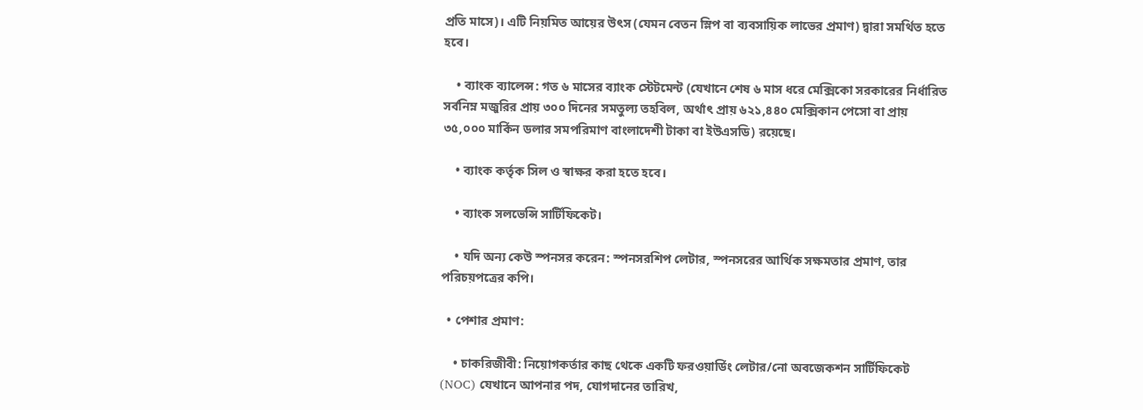প্রতি মাসে)। এটি নিয়মিত আয়ের উৎস (যেমন বেতন স্লিপ বা ব্যবসায়িক লাভের প্রমাণ) দ্বারা সমর্থিত হতে হবে।

    • ব্যাংক ব্যালেন্স: গত ৬ মাসের ব্যাংক স্টেটমেন্ট (যেখানে শেষ ৬ মাস ধরে মেক্সিকো সরকারের নির্ধারিত সর্বনিম্ন মজুরির প্রায় ৩০০ দিনের সমতুল্য তহবিল, অর্থাৎ প্রায় ৬২১,৪৪০ মেক্সিকান পেসো বা প্রায় ৩৫,০০০ মার্কিন ডলার সমপরিমাণ বাংলাদেশী টাকা বা ইউএসডি) রয়েছে।

    • ব্যাংক কর্তৃক সিল ও স্বাক্ষর করা হতে হবে।

    • ব্যাংক সলভেন্সি সার্টিফিকেট।

    • যদি অন্য কেউ স্পনসর করেন: স্পনসরশিপ লেটার, স্পনসরের আর্থিক সক্ষমতার প্রমাণ, তার পরিচয়পত্রের কপি।

  • পেশার প্রমাণ:

    • চাকরিজীবী: নিয়োগকর্তার কাছ থেকে একটি ফরওয়ার্ডিং লেটার/নো অবজেকশন সার্টিফিকেট (NOC) যেখানে আপনার পদ, যোগদানের তারিখ,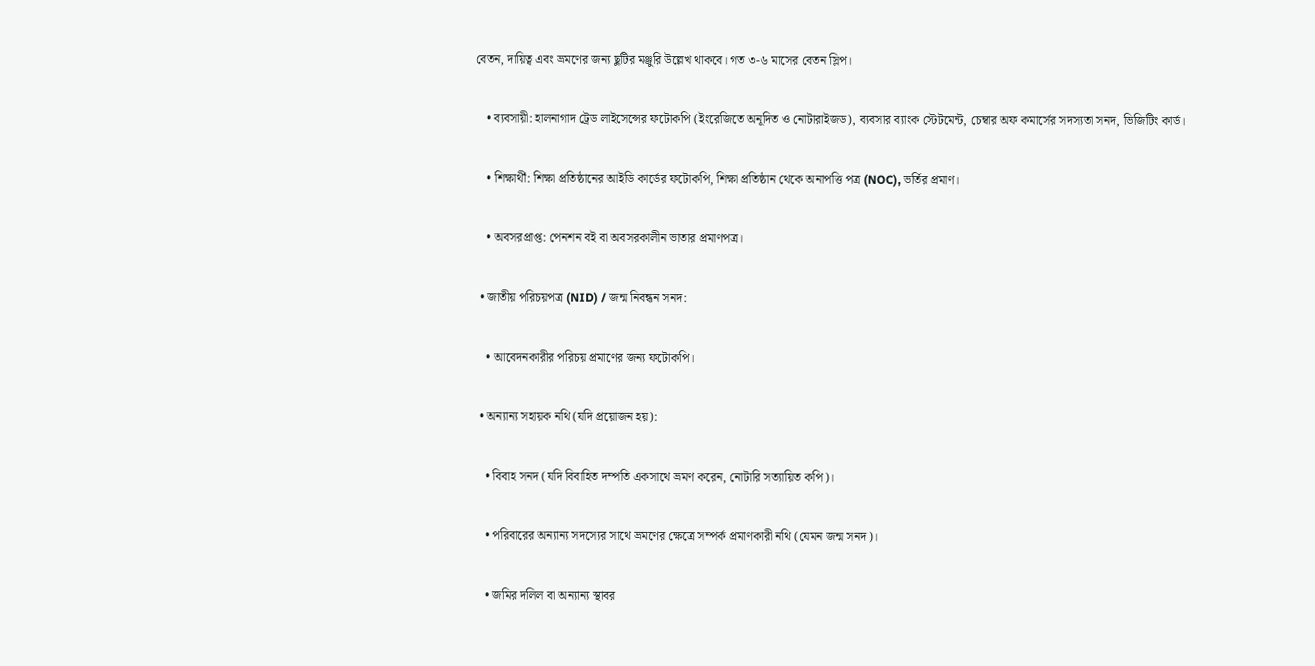বেতন, দায়িত্ব এবং ভ্রমণের জন্য ছুটির মঞ্জুরি উল্লেখ থাকবে। গত ৩-৬ মাসের বেতন স্লিপ।

    • ব্যবসায়ী: হালনাগাদ ট্রেড লাইসেন্সের ফটোকপি (ইংরেজিতে অনূদিত ও নোটারাইজড), ব্যবসার ব্যাংক স্টেটমেন্ট, চেম্বার অফ কমার্সের সদস্যতা সনদ, ভিজিটিং কার্ড।

    • শিক্ষার্থী: শিক্ষা প্রতিষ্ঠানের আইডি কার্ডের ফটোকপি, শিক্ষা প্রতিষ্ঠান থেকে অনাপত্তি পত্র (NOC), ভর্তির প্রমাণ।

    • অবসরপ্রাপ্ত: পেনশন বই বা অবসরকালীন ভাতার প্রমাণপত্র।

  • জাতীয় পরিচয়পত্র (NID) / জন্ম নিবন্ধন সনদ:

    • আবেদনকারীর পরিচয় প্রমাণের জন্য ফটোকপি।

  • অন্যান্য সহায়ক নথি (যদি প্রয়োজন হয়):

    • বিবাহ সনদ (যদি বিবাহিত দম্পতি একসাথে ভ্রমণ করেন, নোটারি সত্যায়িত কপি)।

    • পরিবারের অন্যান্য সদস্যের সাথে ভ্রমণের ক্ষেত্রে সম্পর্ক প্রমাণকারী নথি (যেমন জন্ম সনদ)।

    • জমির দলিল বা অন্যান্য স্থাবর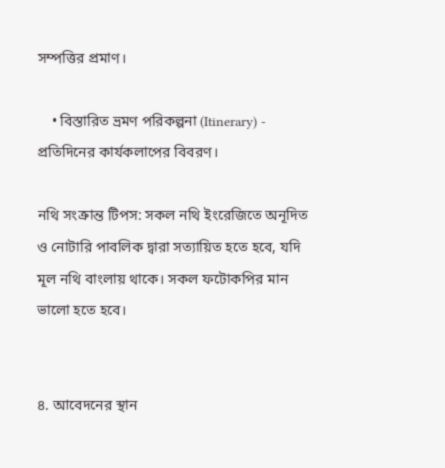সম্পত্তির প্রমাণ।

    • বিস্তারিত ভ্রমণ পরিকল্পনা (Itinerary) - প্রতিদিনের কার্যকলাপের বিবরণ।

নথি সংক্রান্ত টিপস: সকল নথি ইংরেজিতে অনূদিত ও নোটারি পাবলিক দ্বারা সত্যায়িত হতে হবে, যদি মূল নথি বাংলায় থাকে। সকল ফটোকপির মান ভালো হতে হবে।


৪. আবেদনের স্থান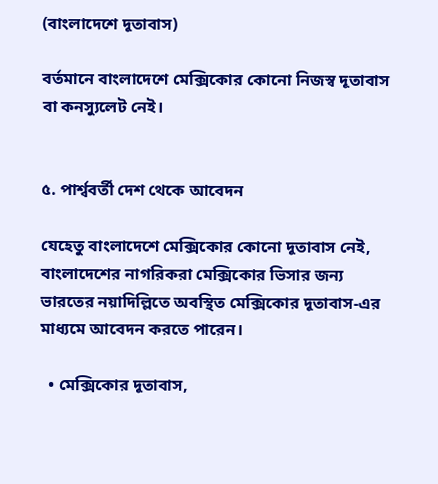(বাংলাদেশে দূতাবাস)

বর্তমানে বাংলাদেশে মেক্সিকোর কোনো নিজস্ব দূতাবাস বা কনস্যুলেট নেই।


৫. পার্শ্ববর্তী দেশ থেকে আবেদন

যেহেতু বাংলাদেশে মেক্সিকোর কোনো দূতাবাস নেই, বাংলাদেশের নাগরিকরা মেক্সিকোর ভিসার জন্য ভারতের নয়াদিল্লিতে অবস্থিত মেক্সিকোর দূতাবাস-এর মাধ্যমে আবেদন করতে পারেন।

  • মেক্সিকোর দূতাবাস,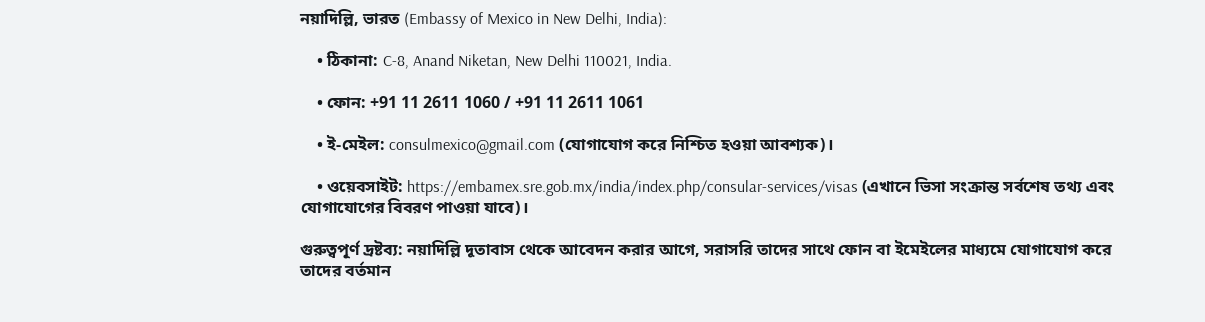নয়াদিল্লি, ভারত (Embassy of Mexico in New Delhi, India):

    • ঠিকানা: C-8, Anand Niketan, New Delhi 110021, India.

    • ফোন: +91 11 2611 1060 / +91 11 2611 1061

    • ই-মেইল: consulmexico@gmail.com (যোগাযোগ করে নিশ্চিত হওয়া আবশ্যক)।

    • ওয়েবসাইট: https://embamex.sre.gob.mx/india/index.php/consular-services/visas (এখানে ভিসা সংক্রান্ত সর্বশেষ তথ্য এবং যোগাযোগের বিবরণ পাওয়া যাবে)।

গুরুত্বপূর্ণ দ্রষ্টব্য: নয়াদিল্লি দূতাবাস থেকে আবেদন করার আগে, সরাসরি তাদের সাথে ফোন বা ইমেইলের মাধ্যমে যোগাযোগ করে তাদের বর্তমান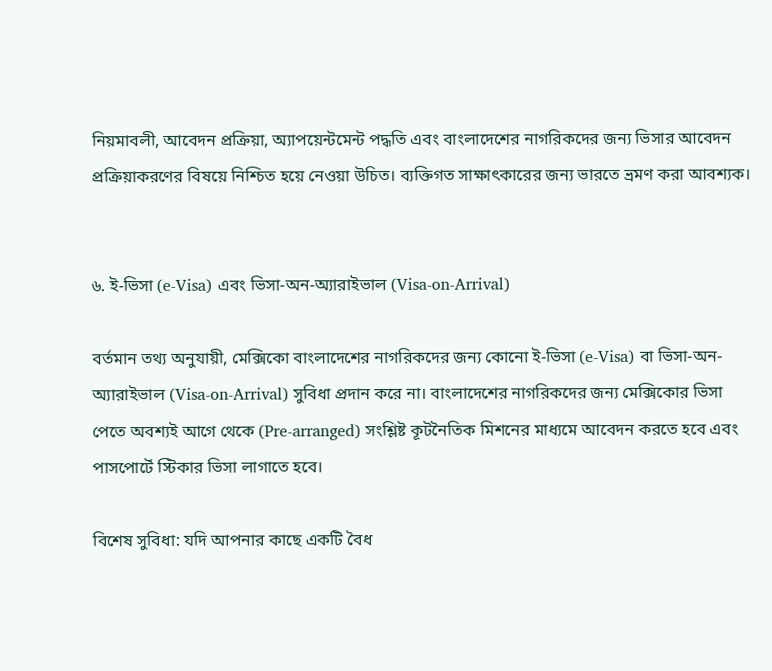নিয়মাবলী, আবেদন প্রক্রিয়া, অ্যাপয়েন্টমেন্ট পদ্ধতি এবং বাংলাদেশের নাগরিকদের জন্য ভিসার আবেদন প্রক্রিয়াকরণের বিষয়ে নিশ্চিত হয়ে নেওয়া উচিত। ব্যক্তিগত সাক্ষাৎকারের জন্য ভারতে ভ্রমণ করা আবশ্যক।


৬. ই-ভিসা (e-Visa) এবং ভিসা-অন-অ্যারাইভাল (Visa-on-Arrival)

বর্তমান তথ্য অনুযায়ী, মেক্সিকো বাংলাদেশের নাগরিকদের জন্য কোনো ই-ভিসা (e-Visa) বা ভিসা-অন-অ্যারাইভাল (Visa-on-Arrival) সুবিধা প্রদান করে না। বাংলাদেশের নাগরিকদের জন্য মেক্সিকোর ভিসা পেতে অবশ্যই আগে থেকে (Pre-arranged) সংশ্লিষ্ট কূটনৈতিক মিশনের মাধ্যমে আবেদন করতে হবে এবং পাসপোর্টে স্টিকার ভিসা লাগাতে হবে।

বিশেষ সুবিধা: যদি আপনার কাছে একটি বৈধ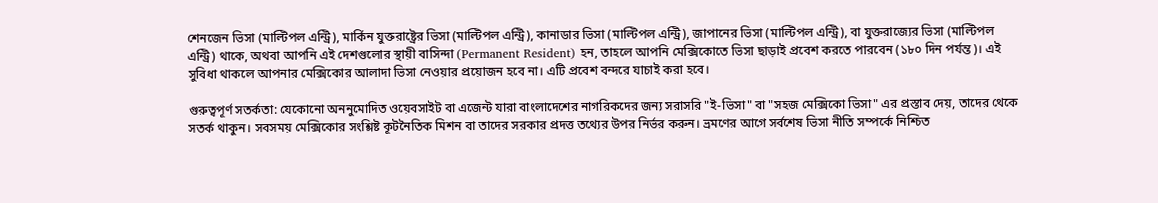শেনজেন ভিসা (মাল্টিপল এন্ট্রি), মার্কিন যুক্তরাষ্ট্রের ভিসা (মাল্টিপল এন্ট্রি), কানাডার ভিসা (মাল্টিপল এন্ট্রি), জাপানের ভিসা (মাল্টিপল এন্ট্রি), বা যুক্তরাজ্যের ভিসা (মাল্টিপল এন্ট্রি) থাকে, অথবা আপনি এই দেশগুলোর স্থায়ী বাসিন্দা (Permanent Resident) হন, তাহলে আপনি মেক্সিকোতে ভিসা ছাড়াই প্রবেশ করতে পারবেন (১৮০ দিন পর্যন্ত)। এই সুবিধা থাকলে আপনার মেক্সিকোর আলাদা ভিসা নেওয়ার প্রয়োজন হবে না। এটি প্রবেশ বন্দরে যাচাই করা হবে।

গুরুত্বপূর্ণ সতর্কতা: যেকোনো অননুমোদিত ওয়েবসাইট বা এজেন্ট যারা বাংলাদেশের নাগরিকদের জন্য সরাসরি "ই-ভিসা" বা "সহজ মেক্সিকো ভিসা" এর প্রস্তাব দেয়, তাদের থেকে সতর্ক থাকুন। সবসময় মেক্সিকোর সংশ্লিষ্ট কূটনৈতিক মিশন বা তাদের সরকার প্রদত্ত তথ্যের উপর নির্ভর করুন। ভ্রমণের আগে সর্বশেষ ভিসা নীতি সম্পর্কে নিশ্চিত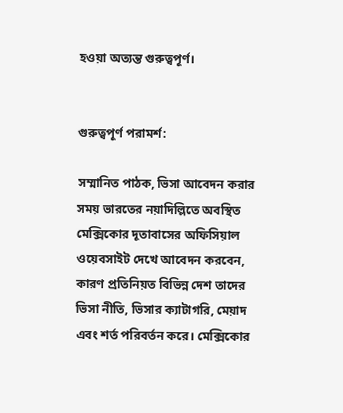হওয়া অত্যন্ত গুরুত্বপূর্ণ।


গুরুত্বপূর্ণ পরামর্শ:

সম্মানিত পাঠক, ভিসা আবেদন করার সময় ভারতের নয়াদিল্লিতে অবস্থিত মেক্সিকোর দূতাবাসের অফিসিয়াল ওয়েবসাইট দেখে আবেদন করবেন, কারণ প্রতিনিয়ত বিভিন্ন দেশ তাদের ভিসা নীতি, ভিসার ক্যাটাগরি, মেয়াদ এবং শর্ত পরিবর্তন করে। মেক্সিকোর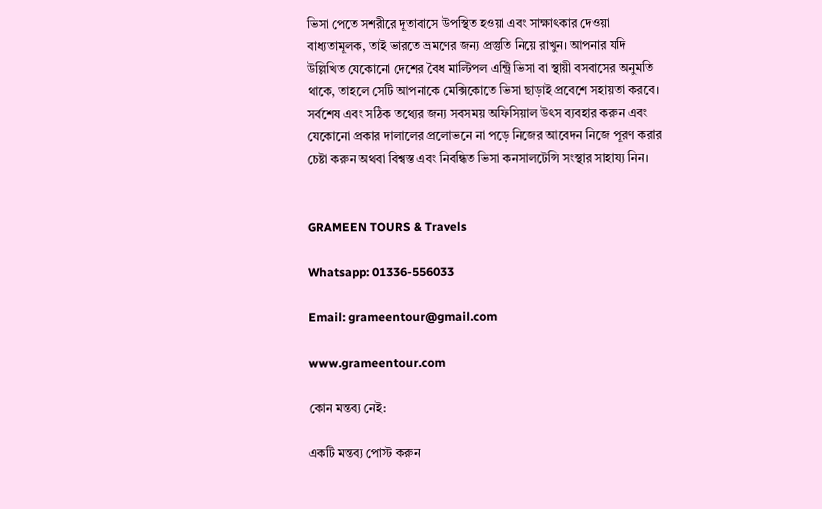ভিসা পেতে সশরীরে দূতাবাসে উপস্থিত হওয়া এবং সাক্ষাৎকার দেওয়া বাধ্যতামূলক, তাই ভারতে ভ্রমণের জন্য প্রস্তুতি নিয়ে রাখুন। আপনার যদি উল্লিখিত যেকোনো দেশের বৈধ মাল্টিপল এন্ট্রি ভিসা বা স্থায়ী বসবাসের অনুমতি থাকে, তাহলে সেটি আপনাকে মেক্সিকোতে ভিসা ছাড়াই প্রবেশে সহায়তা করবে। সর্বশেষ এবং সঠিক তথ্যের জন্য সবসময় অফিসিয়াল উৎস ব্যবহার করুন এবং যেকোনো প্রকার দালালের প্রলোভনে না পড়ে নিজের আবেদন নিজে পূরণ করার চেষ্টা করুন অথবা বিশ্বস্ত এবং নিবন্ধিত ভিসা কনসালটেন্সি সংস্থার সাহায্য নিন।


GRAMEEN TOURS & Travels

Whatsapp: 01336-556033

Email: grameentour@gmail.com

www.grameentour.com

কোন মন্তব্য নেই:

একটি মন্তব্য পোস্ট করুন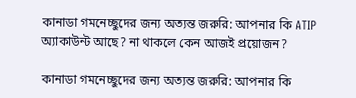কানাডা গমনেচ্ছুদের জন্য অত্যন্ত জরুরি: আপনার কি ATIP অ্যাকাউন্ট আছে? না থাকলে কেন আজই প্রয়োজন?

কানাডা গমনেচ্ছুদের জন্য অত্যন্ত জরুরি: আপনার কি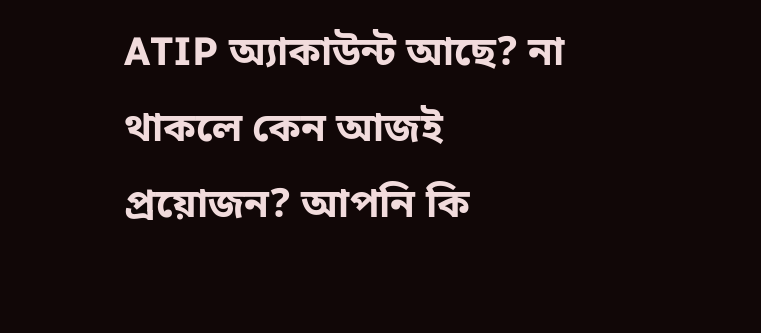ATIP অ্যাকাউন্ট আছে? না থাকলে কেন আজই প্রয়োজন? আপনি কি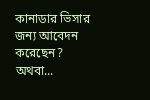কানাডার ভিসার জন্য আবেদন করেছেন? অথবা...